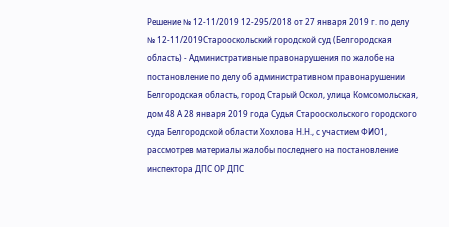Решение № 12-11/2019 12-295/2018 от 27 января 2019 г. по делу № 12-11/2019Старооскольский городской суд (Белгородская область) - Административные правонарушения по жалобе на постановление по делу об административном правонарушении Белгородская область, город Старый Оскол, улица Комсомольская, дом 48 А 28 января 2019 года Судья Старооскольского городского суда Белгородской области Хохлова Н.Н., с участием ФИО1, рассмотрев материалы жалобы последнего на постановление инспектора ДПС ОР ДПС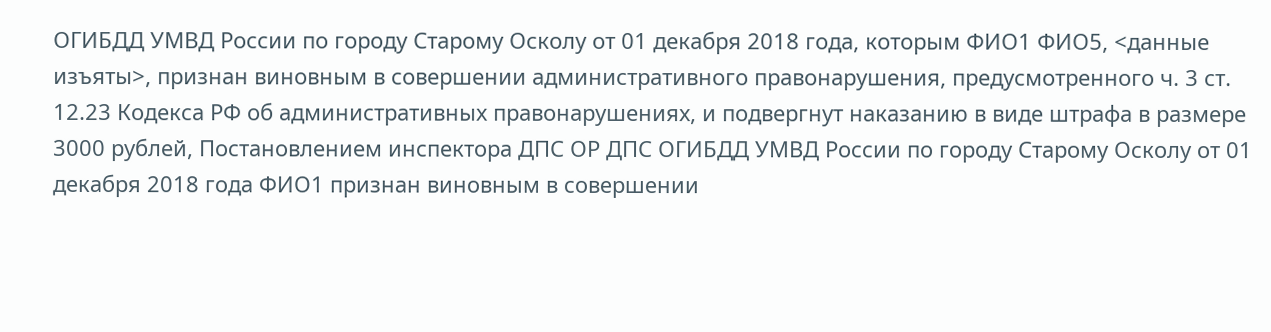ОГИБДД УМВД России по городу Старому Осколу от 01 декабря 2018 года, которым ФИО1 ФИО5, <данные изъяты>, признан виновным в совершении административного правонарушения, предусмотренного ч. 3 ст. 12.23 Кодекса РФ об административных правонарушениях, и подвергнут наказанию в виде штрафа в размере 3000 рублей, Постановлением инспектора ДПС ОР ДПС ОГИБДД УМВД России по городу Старому Осколу от 01 декабря 2018 года ФИО1 признан виновным в совершении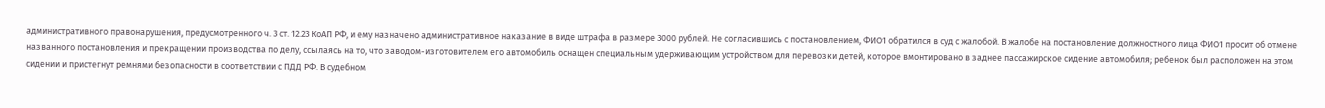административного правонарушения, предусмотренного ч. 3 ст. 12.23 КоАП РФ, и ему назначено административное наказание в виде штрафа в размере 3000 рублей. Не согласившись с постановлением, ФИО1 обратился в суд с жалобой. В жалобе на постановление должностного лица ФИО1 просит об отмене названного постановления и прекращении производства по делу, ссылаясь на то, что заводом-изготовителем его автомобиль оснащен специальным удерживающим устройством для перевозки детей, которое вмонтировано в заднее пассажирское сидение автомобиля; ребенок был расположен на этом сидении и пристегнут ремнями безопасности в соответствии с ПДД РФ. В судебном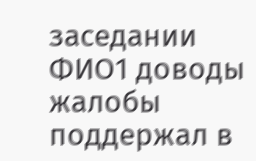заседании ФИО1 доводы жалобы поддержал в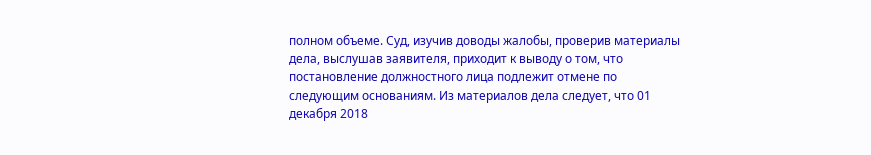полном объеме. Суд, изучив доводы жалобы, проверив материалы дела, выслушав заявителя, приходит к выводу о том, что постановление должностного лица подлежит отмене по следующим основаниям. Из материалов дела следует, что 01 декабря 2018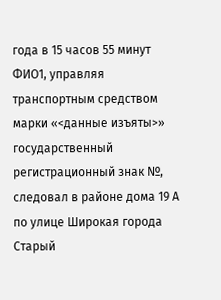года в 15 часов 55 минут ФИО1, управляя транспортным средством марки «<данные изъяты>» государственный регистрационный знак №, следовал в районе дома 19 А по улице Широкая города Старый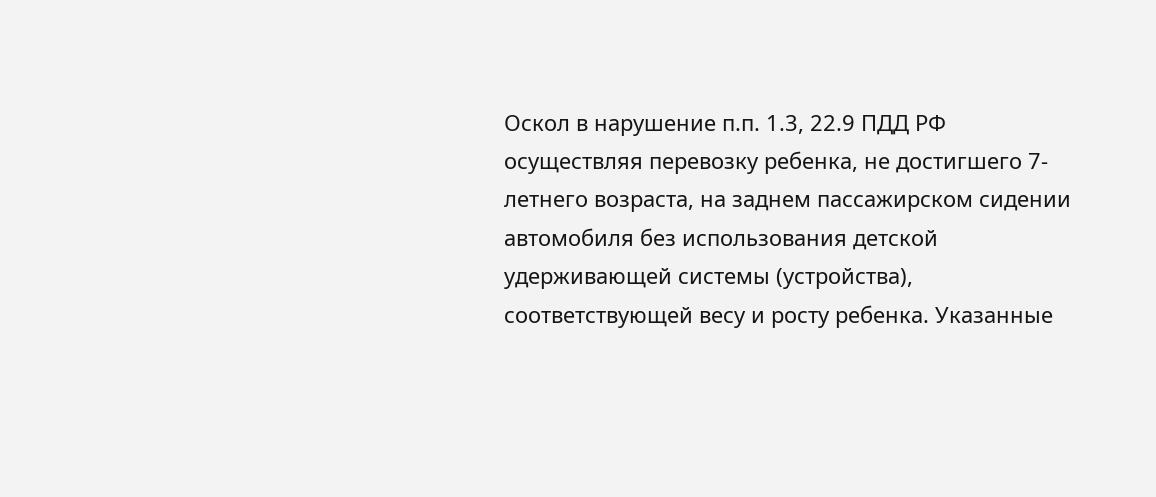Оскол в нарушение п.п. 1.3, 22.9 ПДД РФ осуществляя перевозку ребенка, не достигшего 7-летнего возраста, на заднем пассажирском сидении автомобиля без использования детской удерживающей системы (устройства), соответствующей весу и росту ребенка. Указанные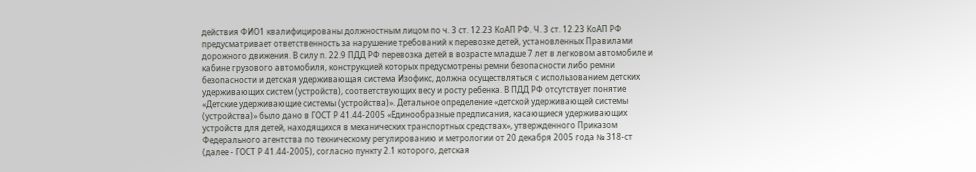действия ФИО1 квалифицированы должностным лицом по ч. 3 ст. 12.23 КоАП РФ. Ч. 3 ст. 12.23 КоАП РФ предусматривает ответственность за нарушение требований к перевозке детей, установленных Правилами дорожного движения. В силу п. 22.9 ПДД РФ перевозка детей в возрасте младше 7 лет в легковом автомобиле и кабине грузового автомобиля, конструкцией которых предусмотрены ремни безопасности либо ремни безопасности и детская удерживающая система Изофикс, должна осуществляться с использованием детских удерживающих систем (устройств), соответствующих весу и росту ребенка. В ПДД РФ отсутствует понятие «Детские удерживающие системы (устройства)». Детальное определение «детской удерживающей системы (устройства)» было дано в ГОСТ Р 41.44-2005 «Единообразные предписания, касающиеся удерживающих устройств для детей, находящихся в механических транспортных средствах», утвержденного Приказом Федерального агентства по техническому регулированию и метрологии от 20 декабря 2005 года № 318-ст (далее - ГОСТ Р 41.44-2005), согласно пункту 2.1 которого, детская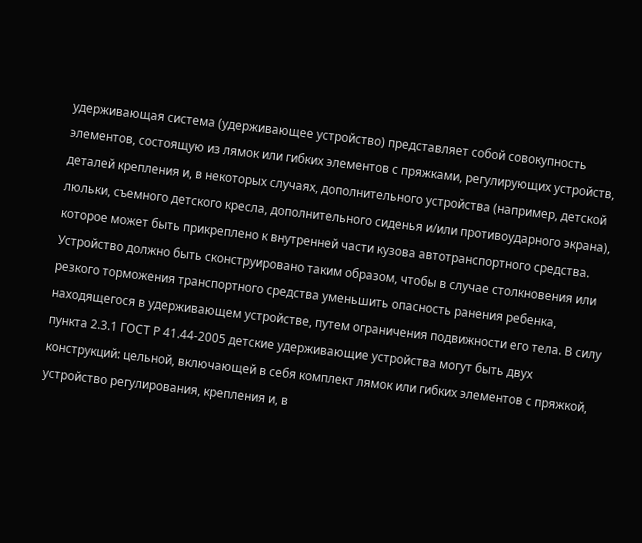удерживающая система (удерживающее устройство) представляет собой совокупность элементов, состоящую из лямок или гибких элементов с пряжками, регулирующих устройств, деталей крепления и, в некоторых случаях, дополнительного устройства (например, детской люльки, съемного детского кресла, дополнительного сиденья и/или противоударного экрана), которое может быть прикреплено к внутренней части кузова автотранспортного средства. Устройство должно быть сконструировано таким образом, чтобы в случае столкновения или резкого торможения транспортного средства уменьшить опасность ранения ребенка, находящегося в удерживающем устройстве, путем ограничения подвижности его тела. В силу пункта 2.3.1 ГОСТ Р 41.44-2005 детские удерживающие устройства могут быть двух конструкций: цельной, включающей в себя комплект лямок или гибких элементов с пряжкой, устройство регулирования, крепления и, в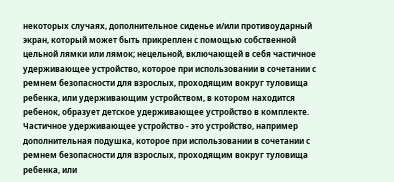некоторых случаях, дополнительное сиденье и/или противоударный экран, который может быть прикреплен с помощью собственной цельной лямки или лямок; нецельной, включающей в себя частичное удерживающее устройство, которое при использовании в сочетании с ремнем безопасности для взрослых, проходящим вокруг туловища ребенка, или удерживающим устройством, в котором находится ребенок, образует детское удерживающее устройство в комплекте. Частичное удерживающее устройство - это устройство, например дополнительная подушка, которое при использовании в сочетании с ремнем безопасности для взрослых, проходящим вокруг туловища ребенка, или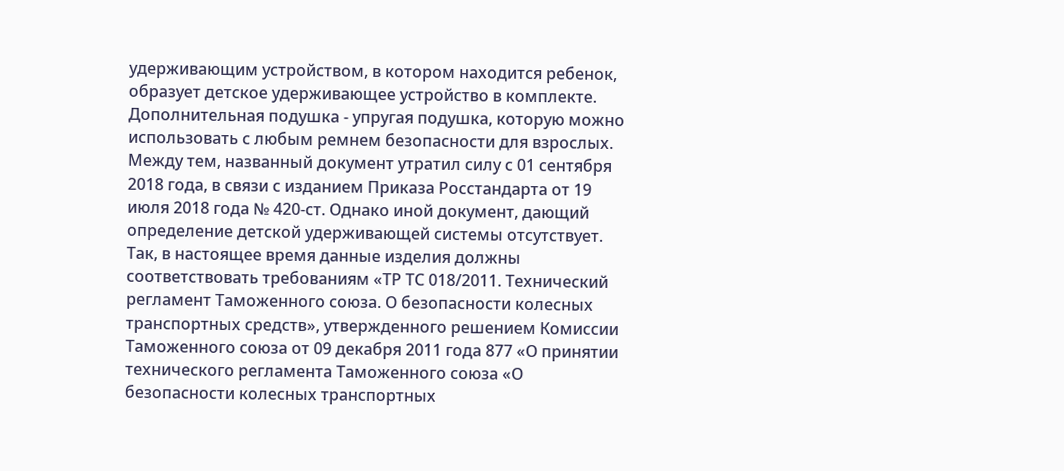удерживающим устройством, в котором находится ребенок, образует детское удерживающее устройство в комплекте. Дополнительная подушка - упругая подушка, которую можно использовать с любым ремнем безопасности для взрослых. Между тем, названный документ утратил силу с 01 сентября 2018 года, в связи с изданием Приказа Росстандарта от 19 июля 2018 года № 420-ст. Однако иной документ, дающий определение детской удерживающей системы отсутствует. Так, в настоящее время данные изделия должны соответствовать требованиям «ТР ТС 018/2011. Технический регламент Таможенного союза. О безопасности колесных транспортных средств», утвержденного решением Комиссии Таможенного союза от 09 декабря 2011 года 877 «О принятии технического регламента Таможенного союза «О безопасности колесных транспортных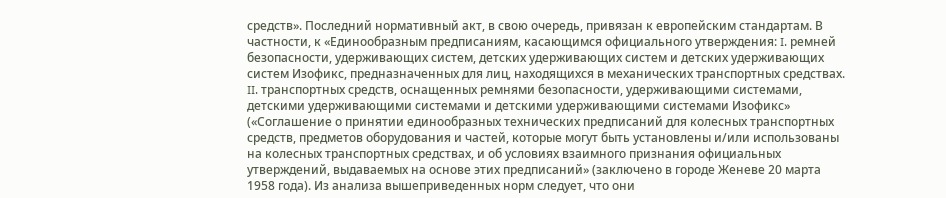средств». Последний нормативный акт, в свою очередь, привязан к европейским стандартам. В частности, к «Единообразным предписаниям, касающимся официального утверждения: I. ремней безопасности, удерживающих систем, детских удерживающих систем и детских удерживающих систем Изофикс, предназначенных для лиц, находящихся в механических транспортных средствах. II. транспортных средств, оснащенных ремнями безопасности, удерживающими системами, детскими удерживающими системами и детскими удерживающими системами Изофикс» («Соглашение о принятии единообразных технических предписаний для колесных транспортных средств, предметов оборудования и частей, которые могут быть установлены и/или использованы на колесных транспортных средствах, и об условиях взаимного признания официальных утверждений, выдаваемых на основе этих предписаний» (заключено в городе Женеве 20 марта 1958 года). Из анализа вышеприведенных норм следует, что они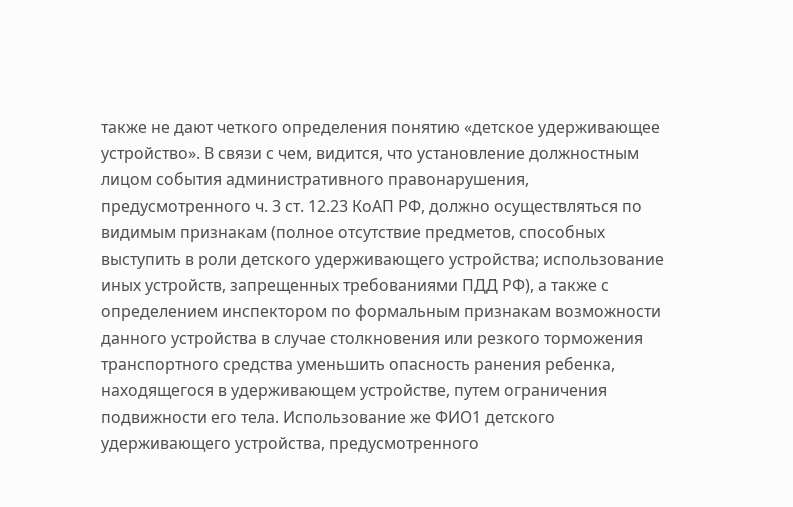также не дают четкого определения понятию «детское удерживающее устройство». В связи с чем, видится, что установление должностным лицом события административного правонарушения, предусмотренного ч. 3 ст. 12.23 КоАП РФ, должно осуществляться по видимым признакам (полное отсутствие предметов, способных выступить в роли детского удерживающего устройства; использование иных устройств, запрещенных требованиями ПДД РФ), а также с определением инспектором по формальным признакам возможности данного устройства в случае столкновения или резкого торможения транспортного средства уменьшить опасность ранения ребенка, находящегося в удерживающем устройстве, путем ограничения подвижности его тела. Использование же ФИО1 детского удерживающего устройства, предусмотренного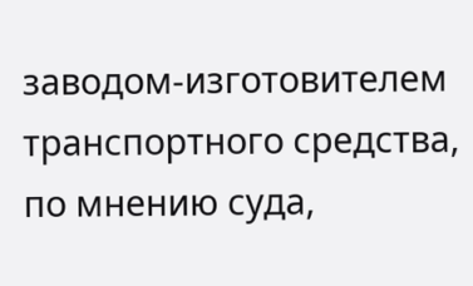заводом-изготовителем транспортного средства, по мнению суда,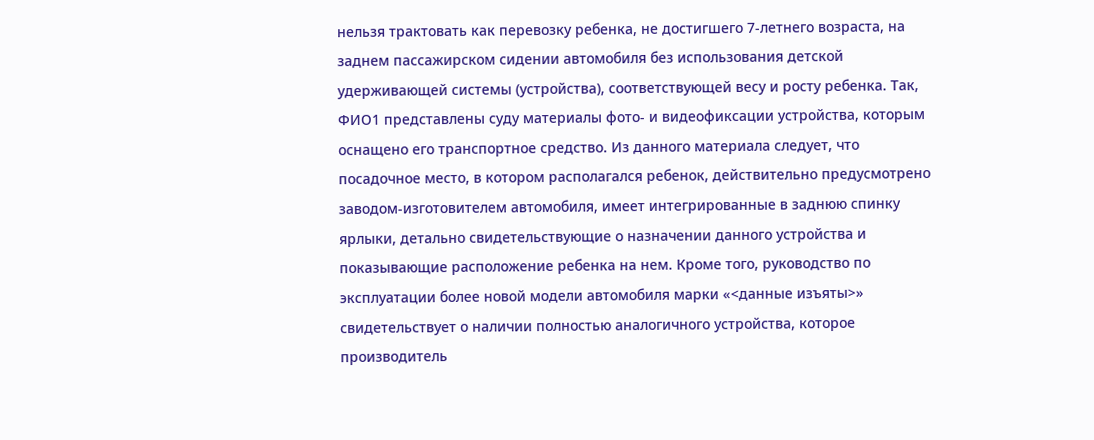нельзя трактовать как перевозку ребенка, не достигшего 7-летнего возраста, на заднем пассажирском сидении автомобиля без использования детской удерживающей системы (устройства), соответствующей весу и росту ребенка. Так, ФИО1 представлены суду материалы фото- и видеофиксации устройства, которым оснащено его транспортное средство. Из данного материала следует, что посадочное место, в котором располагался ребенок, действительно предусмотрено заводом-изготовителем автомобиля, имеет интегрированные в заднюю спинку ярлыки, детально свидетельствующие о назначении данного устройства и показывающие расположение ребенка на нем. Кроме того, руководство по эксплуатации более новой модели автомобиля марки «<данные изъяты>» свидетельствует о наличии полностью аналогичного устройства, которое производитель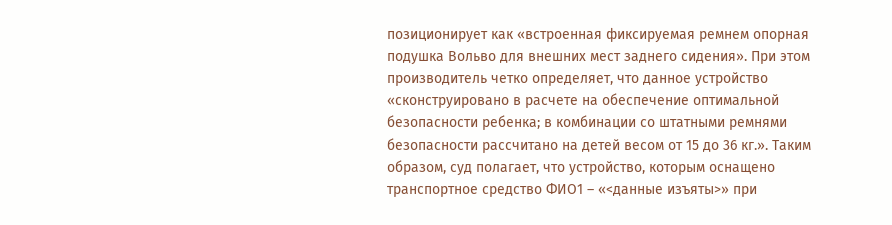позиционирует как «встроенная фиксируемая ремнем опорная подушка Вольво для внешних мест заднего сидения». При этом производитель четко определяет, что данное устройство «сконструировано в расчете на обеспечение оптимальной безопасности ребенка; в комбинации со штатными ремнями безопасности рассчитано на детей весом от 15 до 36 кг.». Таким образом, суд полагает, что устройство, которым оснащено транспортное средство ФИО1 – «<данные изъяты>» при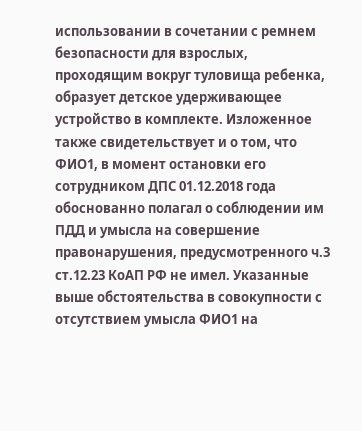использовании в сочетании с ремнем безопасности для взрослых, проходящим вокруг туловища ребенка, образует детское удерживающее устройство в комплекте. Изложенное также свидетельствует и о том, что ФИО1, в момент остановки его сотрудником ДПС 01.12.2018 года обоснованно полагал о соблюдении им ПДД и умысла на совершение правонарушения, предусмотренного ч.3 ст.12.23 КоАП РФ не имел. Указанные выше обстоятельства в совокупности с отсутствием умысла ФИО1 на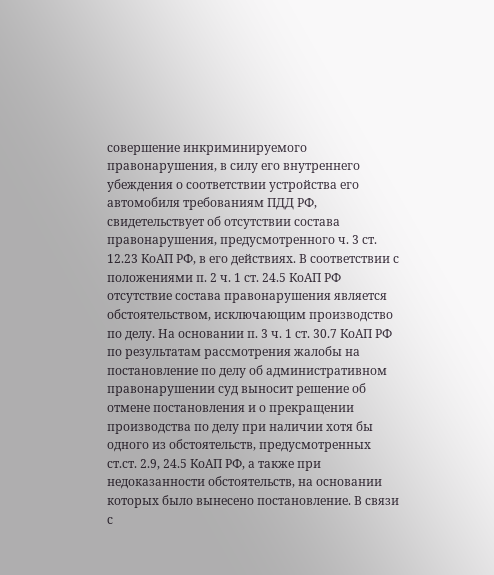совершение инкриминируемого правонарушения, в силу его внутреннего убеждения о соответствии устройства его автомобиля требованиям ПДД РФ, свидетельствует об отсутствии состава правонарушения, предусмотренного ч. 3 ст. 12.23 КоАП РФ, в его действиях. В соответствии с положениями п. 2 ч. 1 ст. 24.5 КоАП РФ отсутствие состава правонарушения является обстоятельством, исключающим производство по делу. На основании п. 3 ч. 1 ст. 30.7 КоАП РФ по результатам рассмотрения жалобы на постановление по делу об административном правонарушении суд выносит решение об отмене постановления и о прекращении производства по делу при наличии хотя бы одного из обстоятельств, предусмотренных ст.ст. 2.9, 24.5 КоАП РФ, а также при недоказанности обстоятельств, на основании которых было вынесено постановление. В связи с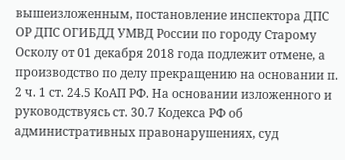вышеизложенным, постановление инспектора ДПС ОР ДПС ОГИБДД УМВД России по городу Старому Осколу от 01 декабря 2018 года подлежит отмене, а производство по делу прекращению на основании п. 2 ч. 1 ст. 24.5 КоАП РФ. На основании изложенного и руководствуясь ст. 30.7 Кодекса РФ об административных правонарушениях, суд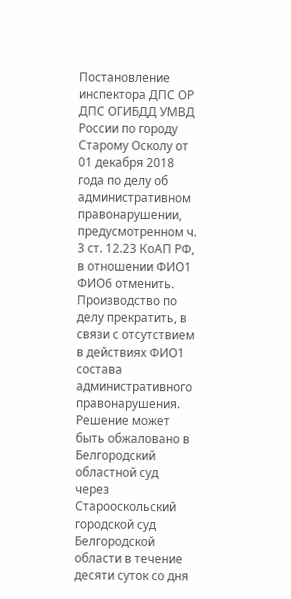Постановление инспектора ДПС ОР ДПС ОГИБДД УМВД России по городу Старому Осколу от 01 декабря 2018 года по делу об административном правонарушении, предусмотренном ч. 3 ст. 12.23 КоАП РФ, в отношении ФИО1 ФИО6 отменить. Производство по делу прекратить, в связи с отсутствием в действиях ФИО1 состава административного правонарушения. Решение может быть обжаловано в Белгородский областной суд через Старооскольский городской суд Белгородской области в течение десяти суток со дня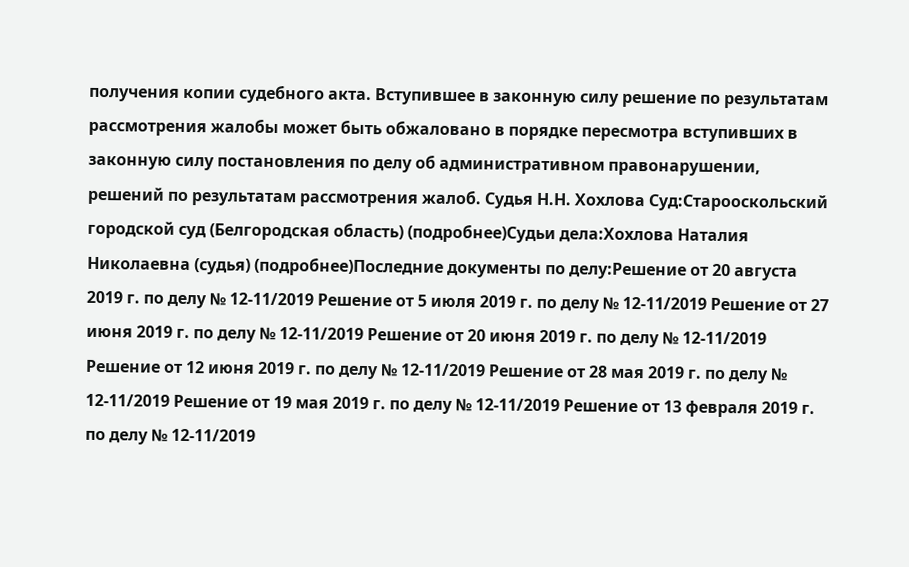получения копии судебного акта. Вступившее в законную силу решение по результатам рассмотрения жалобы может быть обжаловано в порядке пересмотра вступивших в законную силу постановления по делу об административном правонарушении, решений по результатам рассмотрения жалоб. Судья Н.Н. Хохлова Суд:Старооскольский городской суд (Белгородская область) (подробнее)Судьи дела:Хохлова Наталия Николаевна (судья) (подробнее)Последние документы по делу:Решение от 20 августа 2019 г. по делу № 12-11/2019 Решение от 5 июля 2019 г. по делу № 12-11/2019 Решение от 27 июня 2019 г. по делу № 12-11/2019 Решение от 20 июня 2019 г. по делу № 12-11/2019 Решение от 12 июня 2019 г. по делу № 12-11/2019 Решение от 28 мая 2019 г. по делу № 12-11/2019 Решение от 19 мая 2019 г. по делу № 12-11/2019 Решение от 13 февраля 2019 г. по делу № 12-11/2019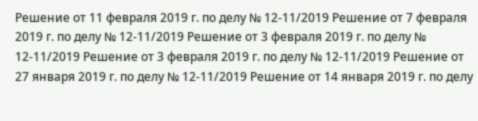Решение от 11 февраля 2019 г. по делу № 12-11/2019 Решение от 7 февраля 2019 г. по делу № 12-11/2019 Решение от 3 февраля 2019 г. по делу № 12-11/2019 Решение от 3 февраля 2019 г. по делу № 12-11/2019 Решение от 27 января 2019 г. по делу № 12-11/2019 Решение от 14 января 2019 г. по делу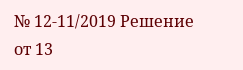№ 12-11/2019 Решение от 13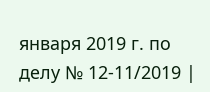января 2019 г. по делу № 12-11/2019 |